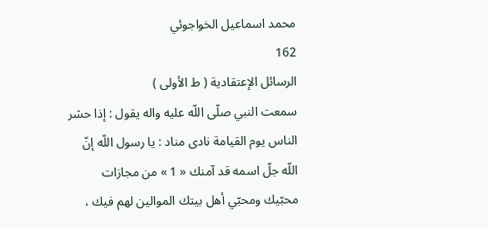محمد اسماعيل الخواجوئي
162
الرسائل الإعتقادية ( ط الأولى )
سمعت النبي صلّى اللّه عليه واله يقول : إذا حشر الناس يوم القيامة نادى مناد : يا رسول اللّه إنّ اللّه جلّ اسمه قد آمنك « 1 » من مجازات محبّيك ومحبّي أهل بيتك الموالين لهم فيك ،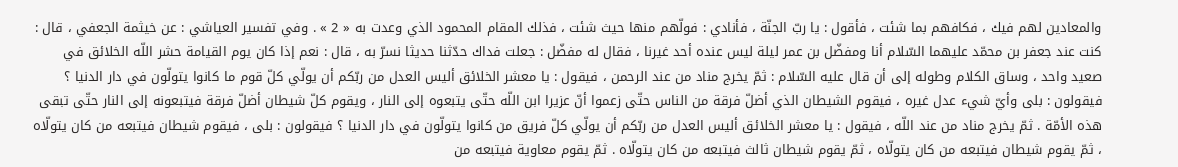والمعادين لهم فيك ، فكافهم بما شئت ، فأقول : يا ربّ الجنّة ، فأنادي : فولّهم منها حيث شئت ، فذلك المقام المحمود الذي وعدت به « 2 » . وفي تفسير العياشي : عن خيثمة الجعفي ، قال : كنت عند جعفر بن محمّد عليهما السّلام أنا ومفضّل بن عمر ليلة ليس عنده أحد غيرنا ، فقال له مفضّل : جعلت فداك حدّثنا حديثا نسرّ به ، قال : نعم إذا كان يوم القيامة حشر اللّه الخلائق في صعيد واحد ، وساق الكلام وطوله إلى أن قال عليه السّلام : ثمّ يخرج مناد من عند الرحمن ، فيقول : يا معشر الخلائق أليس العدل من ربّكم أن يولّي كلّ قوم ما كانوا يتولّون في دار الدنيا ؟ فيقولون : بلى وأيّ شيء عدل غيره ، فيقوم الشيطان الذي أضلّ فرقة من الناس حتّى زعموا أنّ عزيرا ابن اللّه حتّى يتبعوه إلى النار ، ويقوم كلّ شيطان أضلّ فرقة فيتبعونه إلى النار حتّى تبقى هذه الأمّة . ثمّ يخرج مناد من عند اللّه ، فيقول : يا معشر الخلائق أليس العدل من ربّكم أن يولّي كلّ فريق من كانوا يتولّون في دار الدنيا ؟ فيقولون : بلى ، فيقوم شيطان فيتبعه من كان يتولّاه ، ثمّ يقوم شيطان فيتبعه من كان يتولّاه ، ثمّ يقوم شيطان ثالث فيتبعه من كان يتولّاه . ثمّ يقوم معاوية فيتبعه من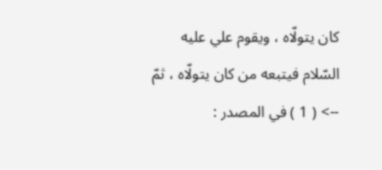كان يتولّاه ، ويقوم علي عليه السّلام فيتبعه من كان يتولّاه ، ثمّ
--> ( 1 ) في المصدر :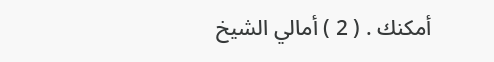أمكنك . ( 2 ) أمالي الشيخ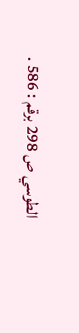الطوسي ص 298 برقم : 586 .